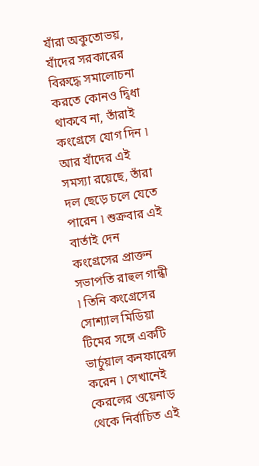যাঁরা অকুতোভয়, যাঁদের সরকারের বিরুদ্ধে সমালোচনা করতে কোনও দ্বিধা থাকবে না, তাঁরাই কংগ্রেসে যোগ দিন ৷ আর যাঁদের এই সমস্যা রয়েছে, তাঁরা দল ছেড়ে চলে যেতে পারেন ৷ শুক্রবার এই বার্তাই দেন কংগ্রেসের প্রাক্তন সভাপতি রাহুল গান্ধী ৷ তিনি কংগ্রেসের সোশ্যাল মিডিয়া টিমের সঙ্গে একটি ভার্চুয়াল কনফারেন্স করেন ৷ সেখানেই কেরলের ওয়েনাড় থেকে নির্বাচিত এই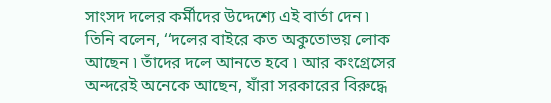সাংসদ দলের কর্মীদের উদ্দেশ্যে এই বার্তা দেন ৷
তিনি বলেন, ‘‘দলের বাইরে কত অকুতোভয় লোক আছেন ৷ তাঁদের দলে আনতে হবে ৷ আর কংগ্রেসের অন্দরেই অনেকে আছেন, যাঁরা সরকারের বিরুদ্ধে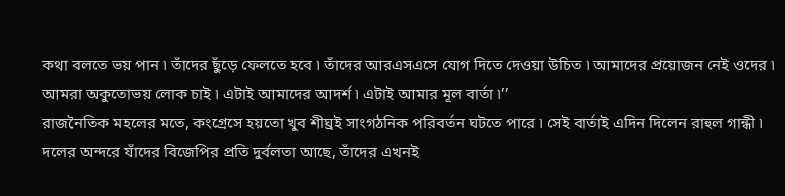কথা বলতে ভয় পান ৷ তাঁদের ছুঁড়ে ফেলতে হবে ৷ তাঁদের আরএসএসে যোগ দিতে দেওয়া উচিত ৷ আমাদের প্রয়োজন নেই ওদের ৷ আমরা অকুতোভয় লোক চাই ৷ এটাই আমাদের আদর্শ ৷ এটাই আমার মূল বার্তা ৷’’
রাজনৈতিক মহলের মতে, কংগ্রেসে হয়তো খুব শীঘ্রই সাংগঠনিক পরিবর্তন ঘটতে পারে ৷ সেই বার্তাই এদিন দিলেন রাহুল গান্ধী ৷ দলের অন্দরে যাঁদের বিজেপির প্রতি দুর্বলতা আছে, তাঁদের এখনই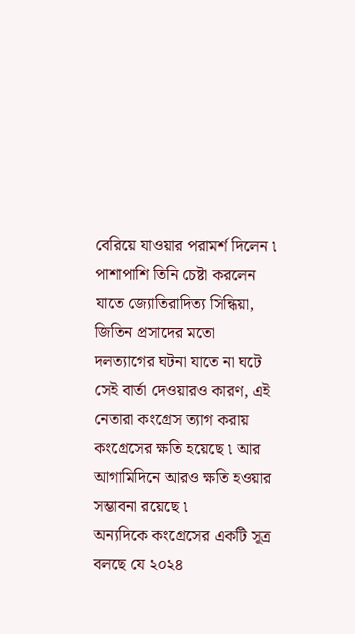বেরিয়ে যাওয়ার পরামর্শ দিলেন ৷ পাশাপাশি তিনি চেষ্টা করলেন যাতে জ্যোতিরাদিত্য সিন্ধিয়া, জিতিন প্রসাদের মতো দলত্যাগের ঘটনা যাতে না ঘটে সেই বার্তা দেওয়ারও কারণ, এই নেতারা কংগ্রেস ত্যাগ করায় কংগ্রেসের ক্ষতি হয়েছে ৷ আর আগামিদিনে আরও ক্ষতি হওয়ার সম্ভাবনা রয়েছে ৷
অন্যদিকে কংগ্রেসের একটি সূত্র বলছে যে ২০২৪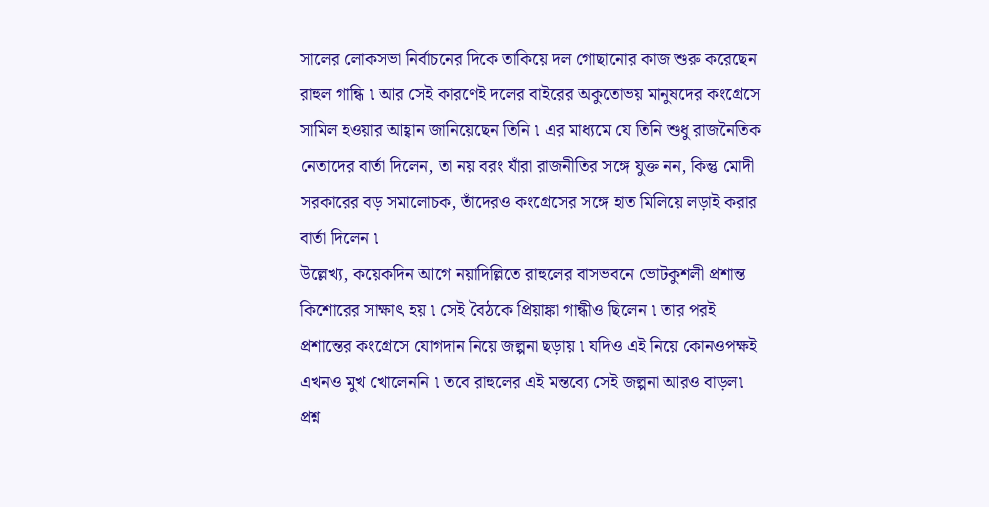সালের লোকসভা নির্বাচনের দিকে তাকিয়ে দল গোছানোর কাজ শুরু করেছেন রাহুল গান্ধি ৷ আর সেই কারণেই দলের বাইরের অকুতোভয় মানুষদের কংগ্রেসে সামিল হওয়ার আহ্বান জানিয়েছেন তিনি ৷ এর মাধ্যমে যে তিনি শুধু রাজনৈতিক নেতাদের বার্তা দিলেন, তা নয় বরং যাঁরা রাজনীতির সঙ্গে যুক্ত নন, কিন্তু মোদী সরকারের বড় সমালোচক, তাঁদেরও কংগ্রেসের সঙ্গে হাত মিলিয়ে লড়াই করার বার্তা দিলেন ৷
উল্লেখ্য, কয়েকদিন আগে নয়াদিল্লিতে রাহুলের বাসভবনে ভোটকুশলী প্রশান্ত কিশোরের সাক্ষাৎ হয় ৷ সেই বৈঠকে প্রিয়াঙ্কা গান্ধীও ছিলেন ৷ তার পরই প্রশান্তের কংগ্রেসে যোগদান নিয়ে জল্পনা ছড়ায় ৷ যদিও এই নিয়ে কোনওপক্ষই এখনও মুখ খোলেননি ৷ তবে রাহুলের এই মন্তব্যে সেই জল্পনা আরও বাড়ল৷ প্রশ্ন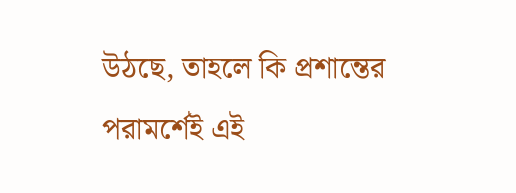উঠছে, তাহলে কি প্রশান্তের পরামর্শেই এই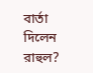বার্তা দিলেন রাহুল?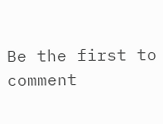Be the first to comment